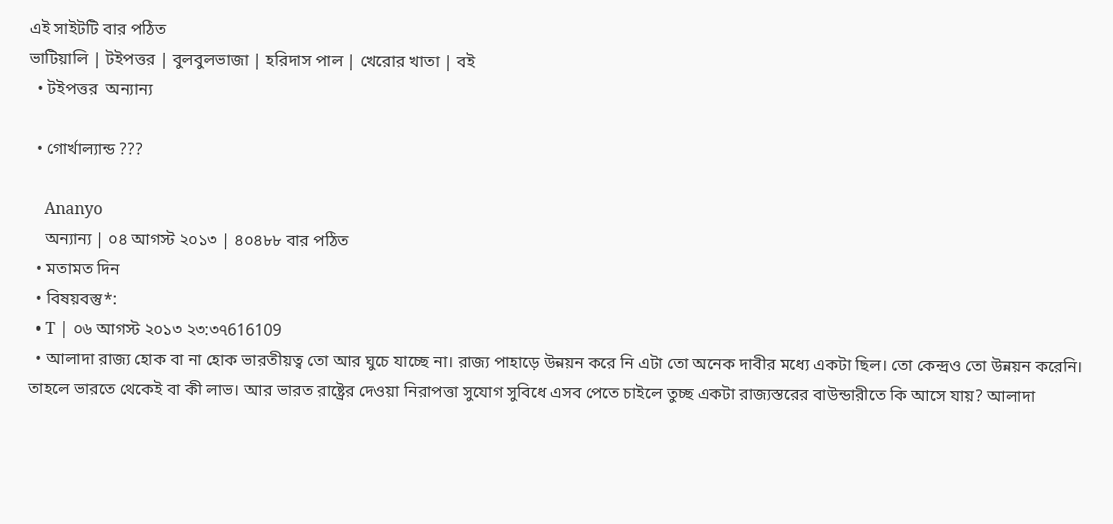এই সাইটটি বার পঠিত
ভাটিয়ালি | টইপত্তর | বুলবুলভাজা | হরিদাস পাল | খেরোর খাতা | বই
  • টইপত্তর  অন্যান্য

  • গোর্খাল্যান্ড ???

    Ananyo
    অন্যান্য | ০৪ আগস্ট ২০১৩ | ৪০৪৮৮ বার পঠিত
  • মতামত দিন
  • বিষয়বস্তু*:
  • T | ০৬ আগস্ট ২০১৩ ২৩:৩৭616109
  • আলাদা রাজ্য হোক বা না হোক ভারতীয়ত্ব তো আর ঘুচে যাচ্ছে না। রাজ্য পাহাড়ে উন্নয়ন করে নি এটা তো অনেক দাবীর মধ্যে একটা ছিল। তো কেন্দ্রও তো উন্নয়ন করেনি। তাহলে ভারতে থেকেই বা কী লাভ। আর ভারত রাষ্ট্রের দেওয়া নিরাপত্তা সুযোগ সুবিধে এসব পেতে চাইলে তুচ্ছ একটা রাজ্যস্তরের বাউন্ডারীতে কি আসে যায়? আলাদা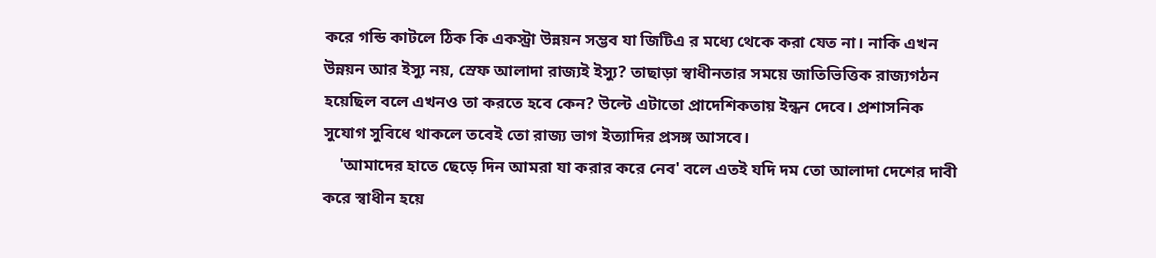করে গন্ডি কাটলে ঠিক কি একস্ট্রা উন্নয়ন সম্ভব যা জিটিএ র মধ্যে থেকে করা যেত না। নাকি এখন উন্নয়ন আর ইস্যু নয়, স্রেফ আলাদা রাজ্যই ইস্যু? তাছাড়া স্বাধীনতার সময়ে জাতিভিত্তিক রাজ্যগঠন হয়েছিল বলে এখনও তা করতে হবে কেন? উল্টে এটাতো প্রাদেশিকতায় ইন্ধন দেবে। প্রশাসনিক সুযোগ সুবিধে থাকলে তবেই তো রাজ্য ভাগ ইত্যাদির প্রসঙ্গ আসবে।
    'আমাদের হাতে ছেড়ে দিন আমরা যা করার করে নেব' বলে এতই যদি দম তো আলাদা দেশের দাবী করে স্বাধীন হয়ে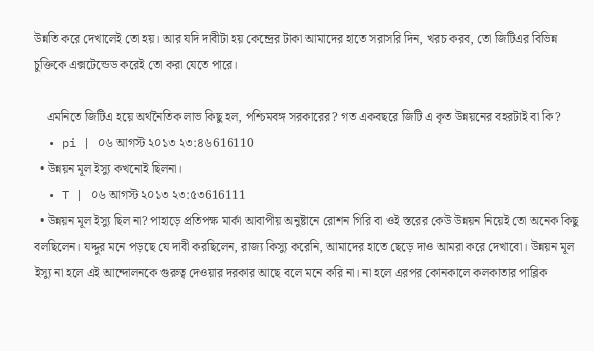উন্নতি করে দেখালেই তো হয়। আর যদি দাবীটা হয় কেন্দ্রের টাকা আমাদের হাতে সরাসরি দিন, খরচ করব, তো জিটিএর বিভিন্ন চুক্তিকে এক্সটেন্ডেড করেই তো করা যেতে পারে।

    এমনিতে জিটিএ হয়ে অর্থনৈতিক লাভ কিছু হল, পশ্চিমবঙ্গ সরকারের? গত একবছরে জিটি এ কৃত উন্নয়নের বহরটাই বা কি?
  • pi | ০৬ আগস্ট ২০১৩ ২৩:৪৬616110
  • উন্নয়ন মূল ইস্যু কখনোই ছিলনা।
  • T | ০৬ আগস্ট ২০১৩ ২৩:৫৩616111
  • উন্নয়ন মূল ইস্যু ছিল না? পাহাড়ে প্রতিপক্ষ মার্কা আবাপীয় অনুষ্টানে রোশন গিরি বা ওই স্তরের কেউ উন্নয়ন নিয়েই তো অনেক কিছু বলছিলেন। যদ্দুর মনে পড়ছে যে দাবী করছিলেন, রাজ্য কিস্যু করেনি, আমাদের হাতে ছেড়ে দাও আমরা করে দেখাবো। উন্নয়ন মূল ইস্যু না হলে এই আন্দোলনকে গুরুত্ব দেওয়ার দরকার আছে বলে মনে করি না। না হলে এরপর কোনকালে কলকাতার পাব্লিক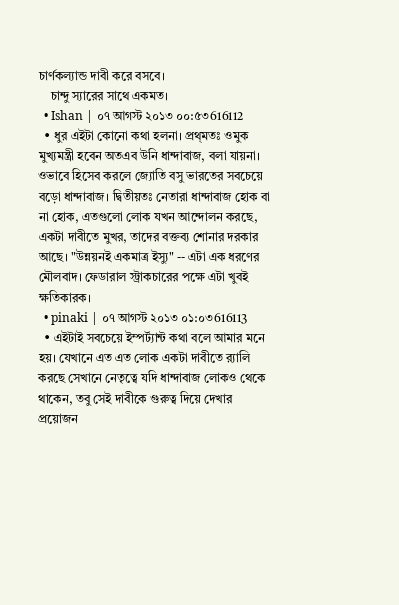চার্ণকল্যান্ড দাবী করে বসবে।
    চান্দু স্যারের সাথে একমত।
  • Ishan | ০৭ আগস্ট ২০১৩ ০০:৫৩616112
  • ধুর এইটা কোনো কথা হলনা। প্রথ্মতঃ ওমুক মুখ্যমন্ত্রী হবেন অতএব উনি ধান্দাবাজ, বলা যায়না। ওভাবে হিসেব করলে জ্যোতি বসু ভারতের সবচেয়ে বড়ো ধান্দাবাজ। দ্বিতীয়তঃ নেতারা ধান্দাবাজ হোক বা না হোক, এতগুলো লোক যখন আন্দোলন করছে, একটা দাবীতে মুখর, তাদের বক্তব্য শোনার দরকার আছে। "উন্নয়নই একমাত্র ইস্যু" -- এটা এক ধরণের মৌলবাদ। ফেডারাল স্ট্রাকচারের পক্ষে এটা খুবই ক্ষতিকারক।
  • pinaki | ০৭ আগস্ট ২০১৩ ০১:০৩616113
  • এইটাই সবচেয়ে ইম্পর্ট্যান্ট কথা বলে আমার মনে হয়। যেখানে এত এত লোক একটা দাবীতে র‌্যালি করছে সেখানে নেতৃত্বে যদি ধান্দাবাজ লোকও থেকে থাকেন, তবু সেই দাবীকে গুরুত্ব দিয়ে দেখার প্রয়োজন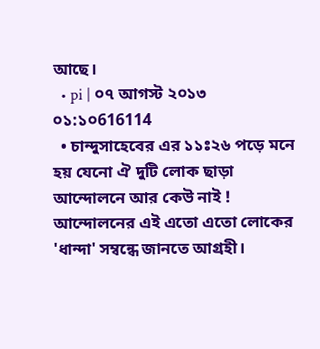আছে।
  • pi | ০৭ আগস্ট ২০১৩ ০১:১০616114
  • চান্দুসাহেবের এর ১১ঃ২৬ পড়ে মনে হয় যেনো ঐ দুটি লোক ছাড়া আন্দোলনে আর কেউ নাই ! আন্দোলনের এই এতো এতো লোকের 'ধান্দা' সম্বন্ধে জানতে আগ্রহী।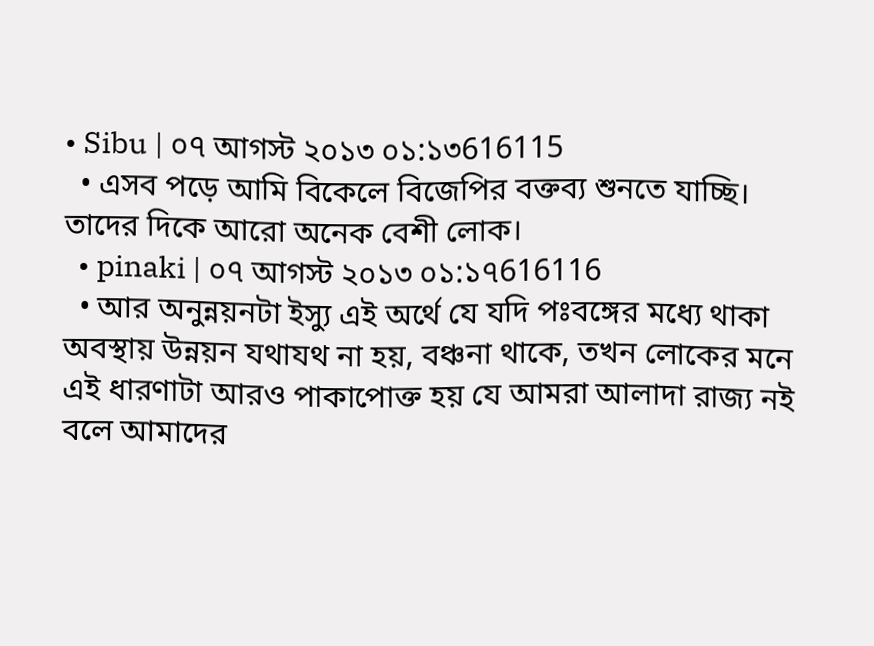• Sibu | ০৭ আগস্ট ২০১৩ ০১:১৩616115
  • এসব পড়ে আমি বিকেলে বিজেপির বক্তব্য শুনতে যাচ্ছি। তাদের দিকে আরো অনেক বেশী লোক।
  • pinaki | ০৭ আগস্ট ২০১৩ ০১:১৭616116
  • আর অনুন্নয়নটা ইস্যু এই অর্থে যে যদি পঃবঙ্গের মধ্যে থাকা অবস্থায় উন্নয়ন যথাযথ না হয়, বঞ্চনা থাকে, তখন লোকের মনে এই ধারণাটা আরও পাকাপোক্ত হয় যে আমরা আলাদা রাজ্য নই বলে আমাদের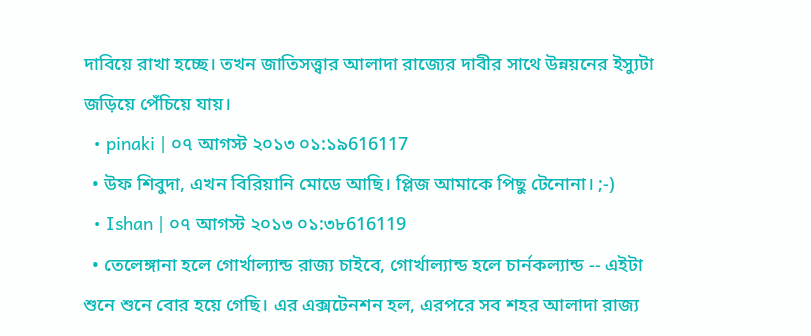দাবিয়ে রাখা হচ্ছে। তখন জাতিসত্ত্বার আলাদা রাজ্যের দাবীর সাথে উন্নয়নের ইস্যুটা জড়িয়ে পেঁচিয়ে যায়।
  • pinaki | ০৭ আগস্ট ২০১৩ ০১:১৯616117
  • উফ শিবুদা, এখন বিরিয়ানি মোডে আছি। প্লিজ আমাকে পিছু টেনোনা। ;-)
  • Ishan | ০৭ আগস্ট ২০১৩ ০১:৩৮616119
  • তেলেঙ্গানা হলে গোর্খাল্যান্ড রাজ্য চাইবে, গোর্খাল্যান্ড হলে চার্নকল্যান্ড -- এইটা শুনে শুনে বোর হয়ে গেছি। এর এক্সটেনশন হল, এরপরে সব শহর আলাদা রাজ্য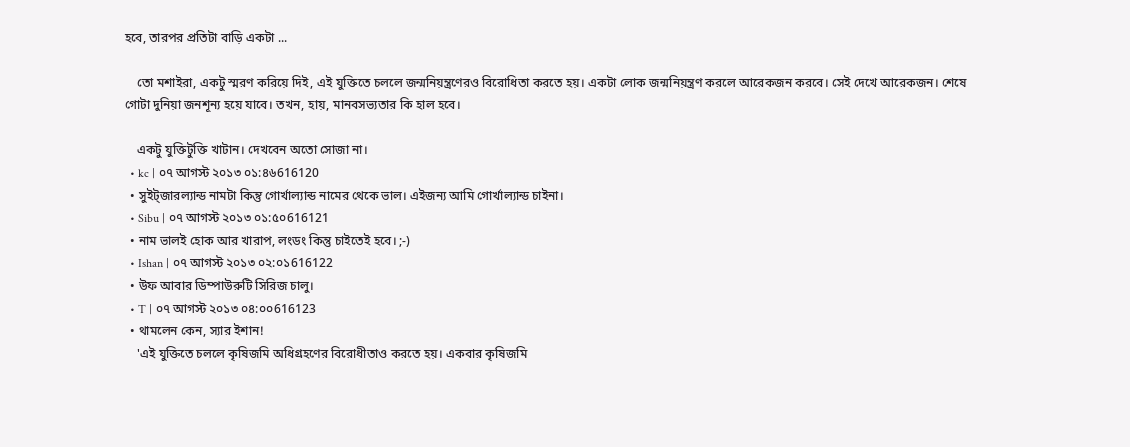হবে, তারপর প্রতিটা বাড়ি একটা ...

    তো মশাইরা, একটু স্মরণ করিয়ে দিই, এই যুক্তিতে চললে জন্মনিয়ন্ত্রণেরও বিরোধিতা করতে হয়। একটা লোক জন্মনিয়ন্ত্রণ করলে আরেকজন করবে। সেই দেখে আরেকজন। শেষে গোটা দুনিয়া জনশূন্য হয়ে যাবে। তখন, হায়, মানবসভ্যতার কি হাল হবে।

    একটু যুক্তিটুক্তি খাটান। দেখবেন অতো সোজা না।
  • kc | ০৭ আগস্ট ২০১৩ ০১:৪৬616120
  • সুইট্জারল্যান্ড নামটা কিন্তু গোর্খাল্যান্ড নামের থেকে ভাল। এইজন্য আমি গোর্খাল্যান্ড চাইনা।
  • Sibu | ০৭ আগস্ট ২০১৩ ০১:৫০616121
  • নাম ভালই হোক আর খারাপ, লংডং কিন্তু চাইতেই হবে। ;-)
  • Ishan | ০৭ আগস্ট ২০১৩ ০২:০১616122
  • উফ আবার ডিম্পাউরুটি সিরিজ চালু।
  • T | ০৭ আগস্ট ২০১৩ ০৪:০০616123
  • থামলেন কেন, স্যার ইশান!
    'এই যুক্তিতে চললে কৃষিজমি অধিগ্রহণের বিরোধীতাও করতে হয়। একবার কৃষিজমি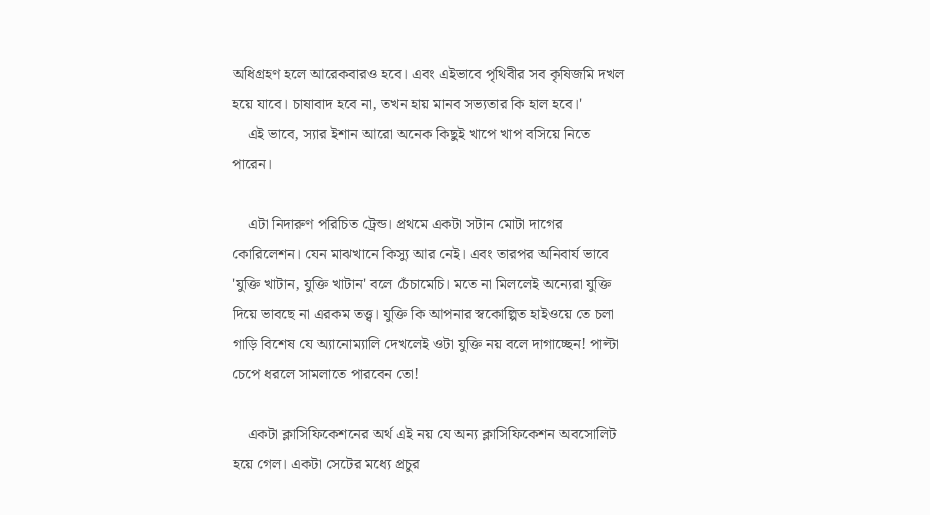অধিগ্রহণ হলে আরেকবারও হবে। এবং এইভাবে পৃথিবীর সব কৃষিজমি দখল হয়ে যাবে। চাষাবাদ হবে না, তখন হায় মানব সভ্যতার কি হাল হবে।'
    এই ভাবে, স্যার ইশান আরো অনেক কিছুই খাপে খাপ বসিয়ে নিতে পারেন।

    এটা নিদারুণ পরিচিত ট্রেন্ড। প্রথমে একটা সটান মোটা দাগের কোরিলেশন। যেন মাঝখানে কিস্যু আর নেই। এবং তারপর অনিবার্য ভাবে 'যুক্তি খাটান, যুক্তি খাটান' বলে চেঁচামেচি। মতে না মিললেই অন্যেরা যুক্তি দিয়ে ভাবছে না এরকম তত্ত্ব। যুক্তি কি আপনার স্বকোল্পিত হাইওয়ে তে চলা গাড়ি বিশেষ যে অ্যানোম্যালি দেখলেই ওটা যুক্তি নয় বলে দাগাচ্ছেন! পাল্টা চেপে ধরলে সামলাতে পারবেন তো!

    একটা ক্লাসিফিকেশনের অর্থ এই নয় যে অন্য ক্লাসিফিকেশন অবসোলিট হয়ে গেল। একটা সেটের মধ্যে প্রচুর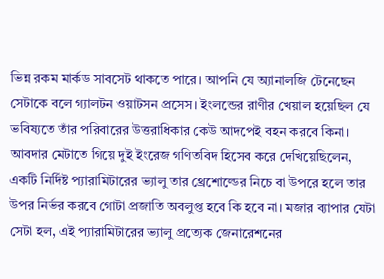ভিন্ন রকম মার্কড সাবসেট থাকতে পারে। আপনি যে অ্যানালজি টেনেছেন সেটাকে বলে গ্যালটন ওয়াটসন প্রসেস। ইংলন্ডের রাণীর খেয়াল হয়েছিল যে ভবিষ্যতে তাঁর পরিবারের উত্তরাধিকার কেউ আদপেই বহন করবে কিনা। আবদার মেটাতে গিয়ে দুই ইংরেজ গণিতবিদ হিসেব করে দেখিয়েছিলেন, একটি নির্দিষ্ট প্যারামিটারের ভ্যালু তার থ্রেশোল্ডের নিচে বা উপরে হলে তার উপর নির্ভর করবে গোটা প্রজাতি অবলুপ্ত হবে কি হবে না। মজার ব্যাপার যেটা সেটা হল, এই প্যারামিটারের ভ্যালু প্রত্যেক জেনারেশনের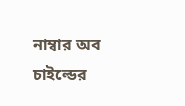নাম্বার অব চাইল্ডের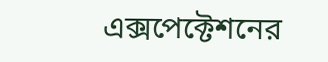এক্সপেক্টেশনের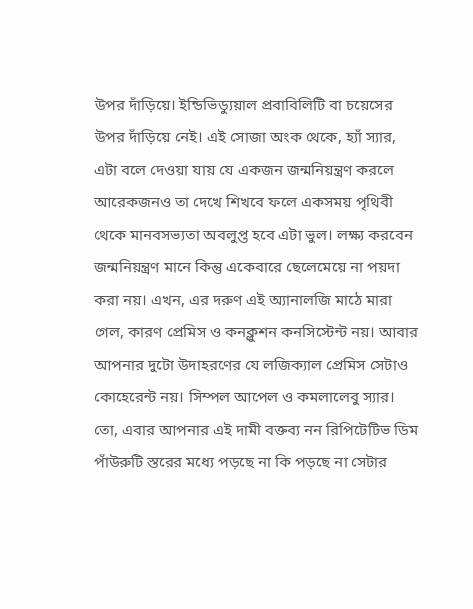উপর দাঁড়িয়ে। ইন্ডিভিড্যুয়াল প্রবাবিলিটি বা চয়েসের উপর দাঁড়িয়ে নেই। এই সোজা অংক থেকে, হ্যাঁ স্যার, এটা বলে দেওয়া যায় যে একজন জন্মনিয়ন্ত্রণ করলে আরেকজনও তা দেখে শিখবে ফলে একসময় পৃথিবী থেকে মানবসভ্যতা অবলুপ্ত হবে এটা ভুল। লক্ষ্য করবেন জন্মনিয়ন্ত্রণ মানে কিন্তু একেবারে ছেলেমেয়ে না পয়দা করা নয়। এখন, এর দরুণ এই অ্যানালজি মাঠে মারা গেল, কারণ প্রেমিস ও কনক্লুশন কনসিস্টেন্ট নয়। আবার আপনার দুটো উদাহরণের যে লজিক্যাল প্রেমিস সেটাও কোহেরেন্ট নয়। সিম্পল আপেল ও কমলালেবু স্যার। তো, এবার আপনার এই দামী বক্তব্য নন রিপিটেটিভ ডিম পাঁউরুটি স্তরের মধ্যে পড়ছে না কি পড়ছে না সেটার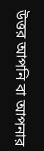উত্তর আপনি বা আপনার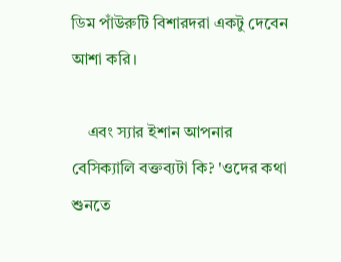ডিম পাঁউরুটি বিশারদরা একটু দেবেন আশা করি।

    এবং স্যার ইশান আপনার বেসিক্যালি বক্তব্যটা কি? 'ওদের কথা শুনতে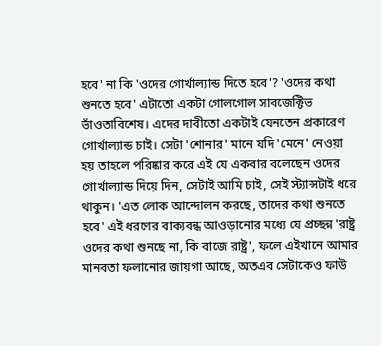হবে' না কি 'ওদের গোর্খাল্যান্ড দিতে হবে'? 'ওদের কথা শুনতে হবে' এটাতো একটা গোলগোল সাবজেক্টিভ ভাঁওতাবিশেষ। এদের দাবীতো একটাই যেনতেন প্রকারেণ গোর্খাল্যান্ড চাই। সেটা 'শোনার' মানে যদি 'মেনে' নেওয়া হয় তাহলে পরিষ্কার করে এই যে একবার বলেছেন ওদের গোর্খাল্যান্ড দিয়ে দিন, সেটাই আমি চাই, সেই স্ট্যান্সটাই ধরে থাকুন। 'এত লোক আন্দোলন করছে, তাদের কথা শুনতে হবে' এই ধরণের বাক্যবন্ধ আওড়ানোর মধ্যে যে প্রচ্ছন্ন 'রাষ্ট্র ওদের কথা শুনছে না, কি বাজে রাষ্ট্র', ফলে এইখানে আমার মানবতা ফলানোর জায়গা আছে, অতএব সেটাকেও ফাউ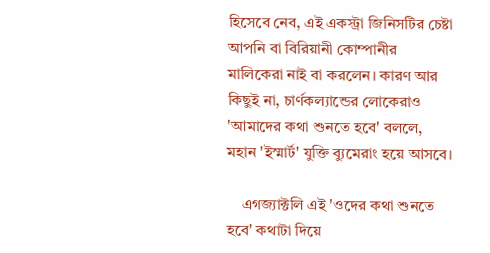হিসেবে নেব, এই একস্ট্রা জিনিসটির চেষ্টা আপনি বা বিরিয়ানী কোম্পানীর মালিকেরা নাই বা করলেন। কারণ আর কিছুই না, চার্ণকল্যান্ডের লোকেরাও 'আমাদের কথা শুনতে হবে' বললে, মহান 'ইস্মার্ট' যুক্তি ব্যুমেরাং হয়ে আসবে।

    এগজ্যাক্টলি এই 'ওদের কথা শুনতে হবে' কথাটা দিয়ে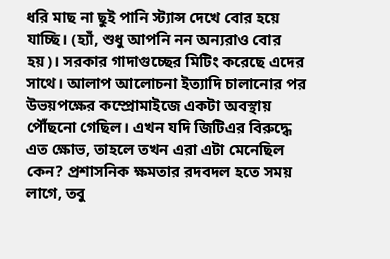ধরি মাছ না ছুই পানি স্ট্যান্স দেখে বোর হয়ে যাচ্ছি। (হ্যাঁ, শুধু আপনি নন অন্যরাও বোর হয়)। সরকার গাদাগুচ্ছের মিটিং করেছে এদের সাথে। আলাপ আলোচনা ইত্যাদি চালানোর পর উভয়পক্ষের কম্প্রোমাইজে একটা অবস্থায় পৌঁছনো গেছিল। এখন যদি জিটিএর বিরুদ্ধে এত ক্ষোভ, তাহলে তখন এরা এটা মেনেছিল কেন? প্রশাসনিক ক্ষমতার রদবদল হতে সময় লাগে, তবু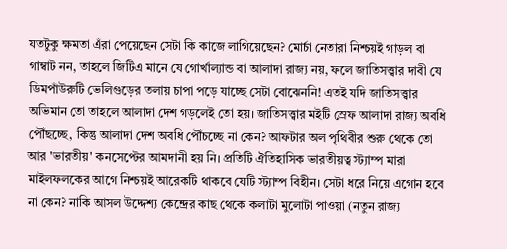যতটুকু ক্ষমতা এঁরা পেয়েছেন সেটা কি কাজে লাগিয়েছেন? মোর্চা নেতারা নিশ্চয়ই গাড়ল বা গাম্বাট নন, তাহলে জিটিএ মানে যে গোর্খাল্যান্ড বা আলাদা রাজ্য নয়, ফলে জাতিসত্ত্বার দাবী যে ডিমপাঁউরুটি ভেলিগুড়ের তলায় চাপা পড়ে যাচ্ছে সেটা বোঝেননি! এতই যদি জাতিসত্ত্বার অভিমান তো তাহলে আলাদা দেশ গড়লেই তো হয়। জাতিসত্ত্বার মইটি স্রেফ আলাদা রাজ্য অবধি পৌঁছচ্ছে, কিন্তু আলাদা দেশ অবধি পৌঁচচ্ছে না কেন? আফটার অল পৃথিবীর শুরু থেকে তো আর 'ভারতীয়' কনসেপ্টের আমদানী হয় নি। প্রতিটি ঐতিহাসিক ভারতীয়ত্ব স্ট্যাম্প মারা মাইলফলকের আগে নিশ্চয়ই আরেকটি থাকবে যেটি স্ট্যাম্প বিহীন। সেটা ধরে নিয়ে এগোন হবে না কেন? নাকি আসল উদ্দেশ্য কেন্দ্রের কাছ থেকে কলাটা মুলোটা পাওয়া (নতুন রাজ্য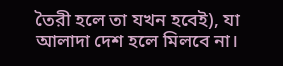তৈরী হলে তা যখন হবেই), যা আলাদা দেশ হলে মিলবে না।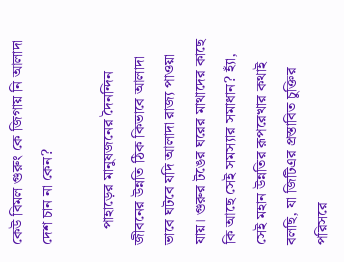কেউ বিমল গুরুং কে জিগায় নি আলাদা দেশ চান না কেন?

    পাহাড়ের মানুষজনের দৈনন্দিন জীবনের উন্নতি ঠিক কিভাবে আলাদা ভাবে ঘটবে যদি আলাদা রাজ্য পাওয়া যায়। গুরুর টঙের ঘরের মাথাদের কাছে কি আছে সেই সমস্যার সমাধান? হ্যাঁ, সেই মহান উন্নতির রূপরেখার কথাই বলছি, যা জিটিএর প্রস্তাবিত চুক্তির পরিসরে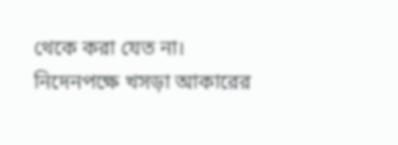থেকে করা যেত না। নিদেনপক্ষে খসড়া আকারের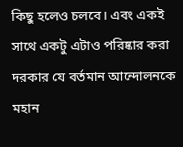কিছু হলেও চলবে। এবং একই সাথে একটু এটাও পরিষ্কার করা দরকার যে বর্তমান আন্দোলনকে মহান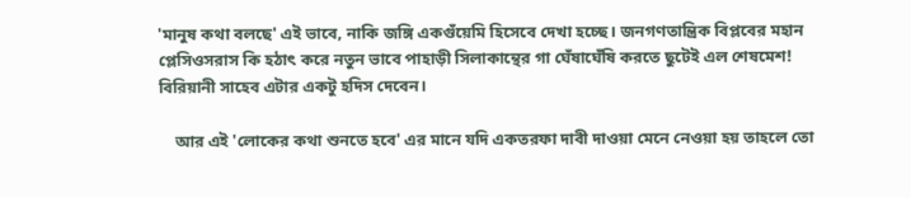'মানুষ কথা বলছে' এই ভাবে, নাকি জঙ্গি একগুঁয়েমি হিসেবে দেখা হচ্ছে। জনগণতান্ত্রিক বিপ্লবের মহান প্লেসিওসরাস কি হঠাৎ করে নতুন ভাবে পাহাড়ী সিলাকান্থের গা ঘেঁষাঘেঁষি করতে ছুটেই এল শেষমেশ! বিরিয়ানী সাহেব এটার একটু হদিস দেবেন।

    আর এই 'লোকের কথা শুনতে হবে' এর মানে যদি একতরফা দাবী দাওয়া মেনে নেওয়া হয় তাহলে তো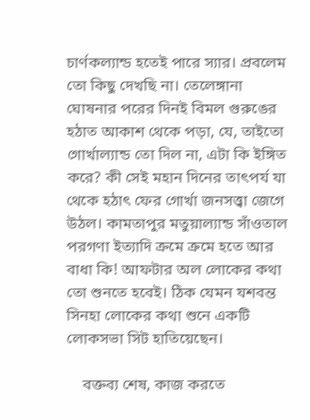চার্ণকল্যান্ড হতেই পারে স্যার। প্রবলেম তো কিছু দেখছি না। তেলেঙ্গানা ঘোষনার পরের দিনই বিমল গুরুঙের হঠাত আকাশ থেকে পড়া, যে, তাইতো গোর্খাল্যান্ড তো দিল না, এটা কি ইঙ্গিত করে? কী সেই মহান দিনের তাৎপর্য যা থেকে হঠাৎ ফের গোর্খা জনসত্ত্বা জেগে উঠল। কামতাপুর মতুয়াল্যান্ড সাঁওতাল পরগণা ইত্যাদি ক্রমে ক্রমে হতে আর বাধা কি! আফটার অল লোকের কথা তো শুনতে হবেই। ঠিক যেমন যশবন্ত সিনহা লোকের কথা শুনে একটি লোকসভা সিট হাতিয়েছেন।

    বক্তব্য শেষ, কাজ করতে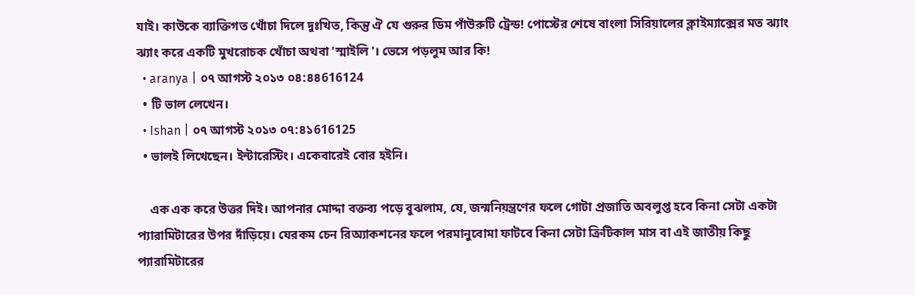যাই। কাউকে ব্যাক্তিগত খোঁচা দিলে দুঃখিত, কিন্তু ঐ যে গুরুর ডিম পাঁউরুটি ট্রেন্ড! পোস্টের শেষে বাংলা সিরিয়ালের ক্লাইম্যাক্সের মত ঝ্যাং ঝ্যাং করে একটি মুখরোচক খোঁচা অথবা 'স্মাইলি'। ভেসে পড়লুম আর কি!
  • aranya | ০৭ আগস্ট ২০১৩ ০৪:৪৪616124
  • টি ভাল লেখেন।
  • Ishan | ০৭ আগস্ট ২০১৩ ০৭:৪১616125
  • ভালই লিখেছেন। ইন্টারেস্টিং। একেবারেই বোর হইনি।

    এক এক করে উত্তর দিই। আপনার মোদ্দা বক্তব্য পড়ে বুঝলাম, যে, জন্মনিয়ন্ত্রণের ফলে গোটা প্রজাতি অবলুপ্ত হবে কিনা সেটা একটা প্যারামিটারের উপর দাঁড়িয়ে। যেরকম চেন রিঅ্যাকশনের ফলে পরমানুবোমা ফাটবে কিনা সেটা ক্রিটিকাল মাস বা এই জাতীয় কিছু প্যারামিটারের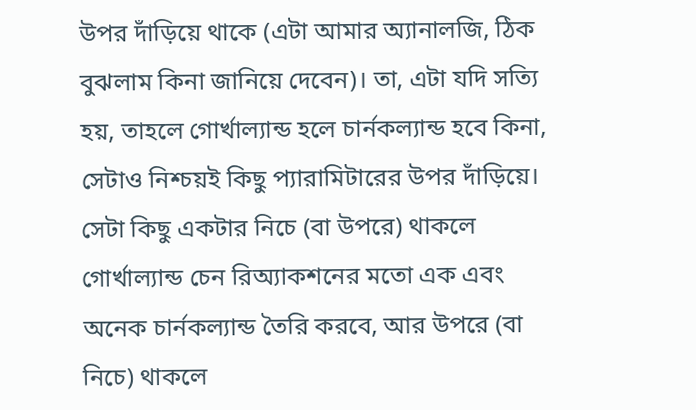উপর দাঁড়িয়ে থাকে (এটা আমার অ্যানালজি, ঠিক বুঝলাম কিনা জানিয়ে দেবেন)। তা, এটা যদি সত্যি হয়, তাহলে গোর্খাল্যান্ড হলে চার্নকল্যান্ড হবে কিনা, সেটাও নিশ্চয়ই কিছু প্যারামিটারের উপর দাঁড়িয়ে। সেটা কিছু একটার নিচে (বা উপরে) থাকলে গোর্খাল্যান্ড চেন রিঅ্যাকশনের মতো এক এবং অনেক চার্নকল্যান্ড তৈরি করবে, আর উপরে (বা নিচে) থাকলে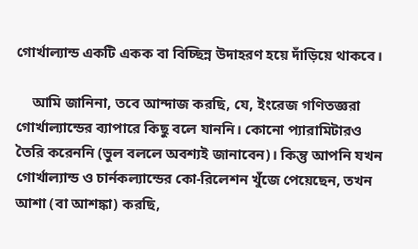গোর্খাল্যান্ড একটি একক বা বিচ্ছিন্ন উদাহরণ হয়ে দাঁড়িয়ে থাকবে।

    আমি জানিনা, তবে আন্দাজ করছি, যে, ইংরেজ গণিতজ্ঞরা গোর্খাল্যান্ডের ব্যাপারে কিছু বলে যাননি। কোনো প্যারামিটারও তৈরি করেননি (ভুল বললে অবশ্যই জানাবেন)। কিন্তু আপনি যখন গোর্খাল্যান্ড ও চার্নকল্যান্ডের কো-রিলেশন খুঁজে পেয়েছেন, তখন আশা (বা আশঙ্কা) করছি,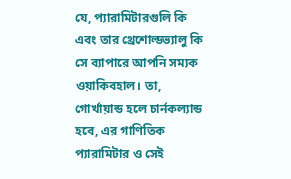যে, প্যারামিটারগুলি কি এবং তার থ্রেশোল্ডভ্যালু কি সে ব্যাপারে আপনি সম্যক ওয়াকিবহাল। তা, গোর্খায়ান্ড হলে চার্নকল্যান্ড হবে, এর গাণিতিক প্যারামিটার ও সেই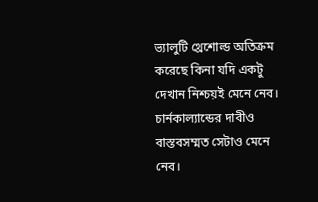ভ্যালুটি থ্রেশোল্ড অতিক্রম করেছে কিনা যদি একটু দেখান নিশ্চয়ই মেনে নেব। চার্নকাল্যান্ডের দাবীও বাস্তবসম্মত সেটাও মেনে নেব।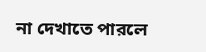না দেখাতে পারলে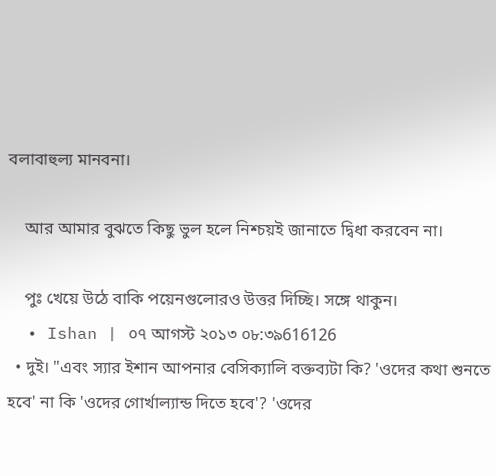বলাবাহুল্য মানবনা।

    আর আমার বুঝতে কিছু ভুল হলে নিশ্চয়ই জানাতে দ্বিধা করবেন না।

    পুঃ খেয়ে উঠে বাকি পয়েনগুলোরও উত্তর দিচ্ছি। সঙ্গে থাকুন।
  • Ishan | ০৭ আগস্ট ২০১৩ ০৮:৩৯616126
  • দুই। "এবং স্যার ইশান আপনার বেসিক্যালি বক্তব্যটা কি? 'ওদের কথা শুনতে হবে' না কি 'ওদের গোর্খাল্যান্ড দিতে হবে'? 'ওদের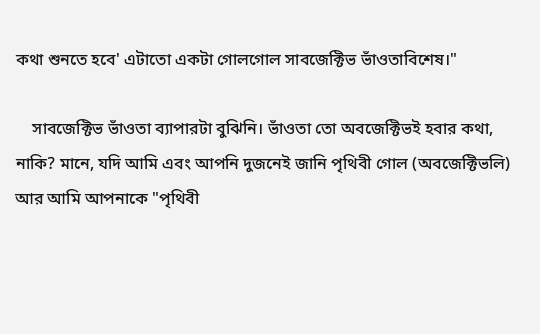কথা শুনতে হবে' এটাতো একটা গোলগোল সাবজেক্টিভ ভাঁওতাবিশেষ।"

    সাবজেক্টিভ ভাঁওতা ব্যাপারটা বুঝিনি। ভাঁওতা তো অবজেক্টিভই হবার কথা, নাকি? মানে, যদি আমি এবং আপনি দুজনেই জানি পৃথিবী গোল (অবজেক্টিভলি) আর আমি আপনাকে "পৃথিবী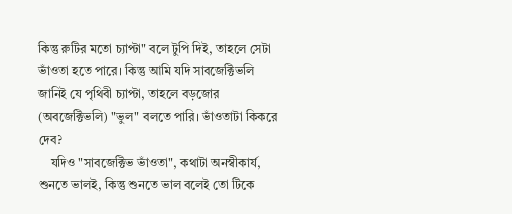কিন্তু রুটির মতো চ্যাপ্টা" বলে টুপি দিই, তাহলে সেটা ভাঁওতা হতে পারে। কিন্তু আমি যদি সাবজেক্টিভলি জানিই যে পৃথিবী চ্যাপ্টা, তাহলে বড়জোর (অবজেক্টিভলি) "ভুল" বলতে পারি। ভাঁওতাটা কিকরে দেব?
    যদিও "সাবজেক্টিভ ভাঁওতা", কথাটা অনস্বীকার্য, শুনতে ভালই, কিন্তু শুনতে ভাল বলেই তো টিকে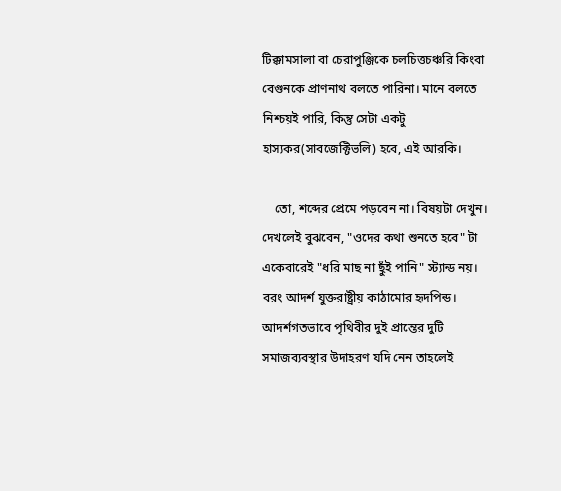টিক্কামসালা বা চেরাপুঞ্জিকে চলচিত্তচঞ্চরি কিংবা বেগুনকে প্রাণনাথ বলতে পারিনা। মানে বলতে নিশ্চয়ই পারি, কিন্তু সেটা একটু হাস্যকর(সাবজেক্টিভলি) হবে, এই আরকি।

    তো, শব্দের প্রেমে পড়বেন না। বিষয়টা দেখুন। দেখলেই বুঝবেন, "ওদের কথা শুনতে হবে" টা একেবারেই "ধরি মাছ না ছুঁই পানি" স্ট্যান্ড নয়। বরং আদর্শ যুক্তরাষ্ট্রীয় কাঠামোর হৃদপিন্ড। আদর্শগতভাবে পৃথিবীর দুই প্রান্তের দুটি সমাজব্যবস্থার উদাহরণ যদি নেন তাহলেই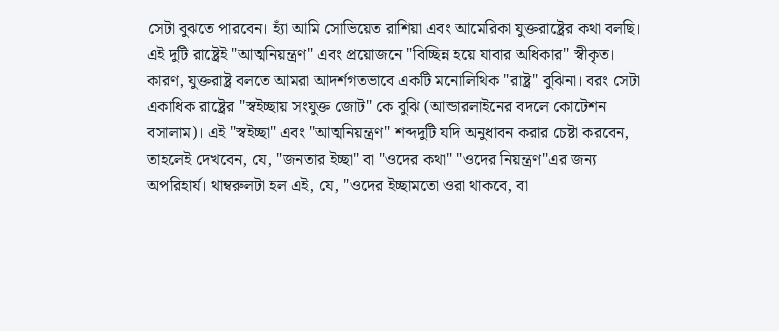সেটা বুঝতে পারবেন। হ্যাঁ আমি সোভিয়েত রাশিয়া এবং আমেরিকা যুক্তরাষ্ট্রের কথা বলছি। এই দুটি রাষ্ট্রেই "আত্মনিয়ন্ত্রণ" এবং প্রয়োজনে "বিচ্ছিন্ন হয়ে যাবার অধিকার" স্বীকৃত। কারণ, যুক্তরাষ্ট্র বলতে আমরা আদর্শগতভাবে একটি মনোলিথিক "রাষ্ট্র" বুঝিনা। বরং সেটা একাধিক রাষ্ট্রের "স্বইচ্ছায় সংযুক্ত জোট" কে বুঝি (আন্ডারলাইনের বদলে কোটেশন বসালাম)। এই "স্বইচ্ছা" এবং "আত্মনিয়ন্ত্রণ" শব্দদুটি যদি অনুধাবন করার চেষ্টা করবেন, তাহলেই দেখবেন, যে, "জনতার ইচ্ছা" বা "ওদের কথা" "ওদের নিয়ন্ত্রণ"এর জন্য অপরিহার্য। থাম্বরুলটা হল এই, যে, "ওদের ইচ্ছামতো ওরা থাকবে, বা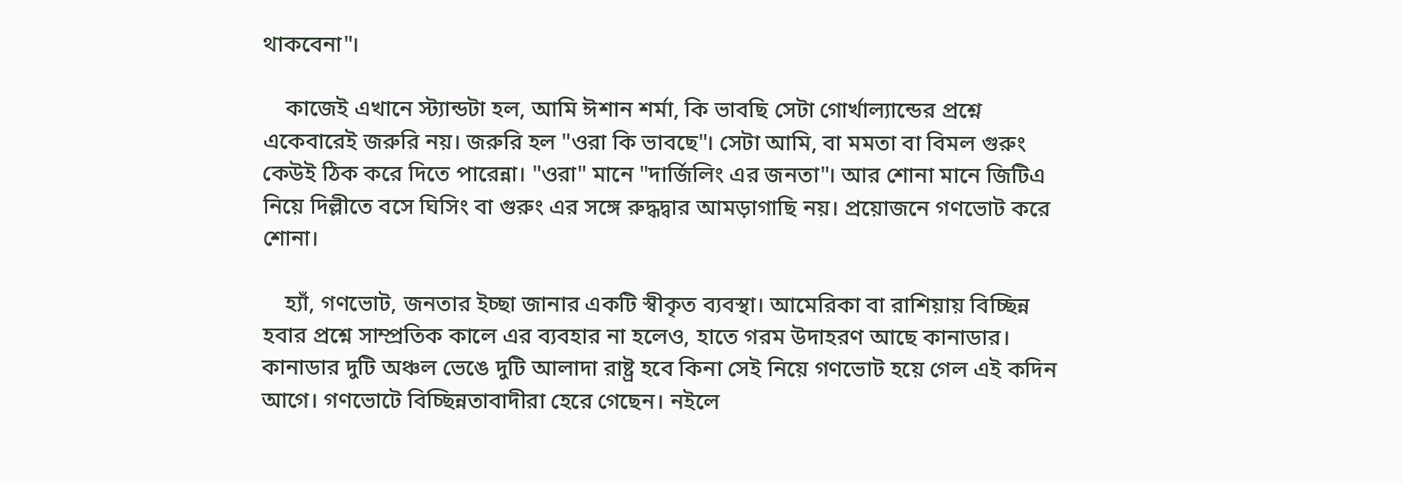থাকবেনা"।

    কাজেই এখানে স্ট্যান্ডটা হল, আমি ঈশান শর্মা, কি ভাবছি সেটা গোর্খাল্যান্ডের প্রশ্নে একেবারেই জরুরি নয়। জরুরি হল "ওরা কি ভাবছে"। সেটা আমি, বা মমতা বা বিমল গুরুং কেউই ঠিক করে দিতে পারেন্না। "ওরা" মানে "দার্জিলিং এর জনতা"। আর শোনা মানে জিটিএ নিয়ে দিল্লীতে বসে ঘিসিং বা গুরুং এর সঙ্গে রুদ্ধদ্বার আমড়াগাছি নয়। প্রয়োজনে গণভোট করে শোনা।

    হ্যাঁ, গণভোট, জনতার ইচ্ছা জানার একটি স্বীকৃত ব্যবস্থা। আমেরিকা বা রাশিয়ায় বিচ্ছিন্ন হবার প্রশ্নে সাম্প্রতিক কালে এর ব্যবহার না হলেও, হাতে গরম উদাহরণ আছে কানাডার। কানাডার দুটি অঞ্চল ভেঙে দুটি আলাদা রাষ্ট্র হবে কিনা সেই নিয়ে গণভোট হয়ে গেল এই কদিন আগে। গণভোটে বিচ্ছিন্নতাবাদীরা হেরে গেছেন। নইলে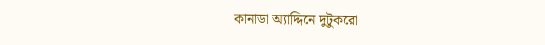কানাডা অ্যাদ্দিনে দুটুকরো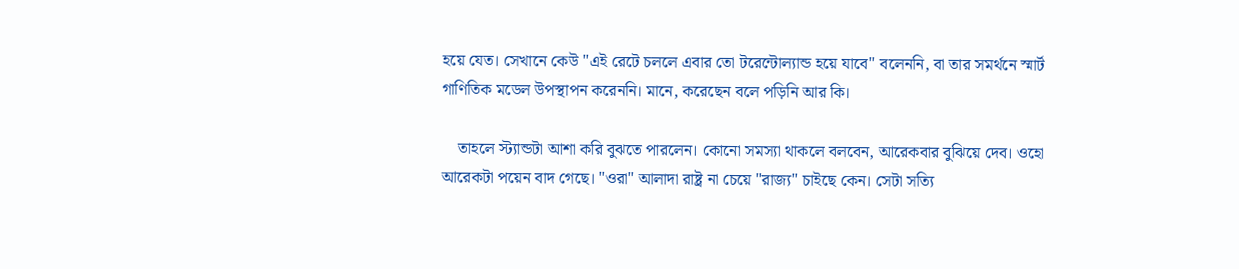হয়ে যেত। সেখানে কেউ "এই রেটে চললে এবার তো টরেন্টোল্যান্ড হয়ে যাবে" বলেননি, বা তার সমর্থনে স্মার্ট গাণিতিক মডেল উপস্থাপন করেননি। মানে, করেছেন বলে পড়িনি আর কি।

    তাহলে স্ট্যান্ডটা আশা করি বুঝতে পারলেন। কোনো সমস্যা থাকলে বলবেন, আরেকবার বুঝিয়ে দেব। ওহো আরেকটা পয়েন বাদ গেছে। "ওরা" আলাদা রাষ্ট্র না চেয়ে "রাজ্য" চাইছে কেন। সেটা সত্যি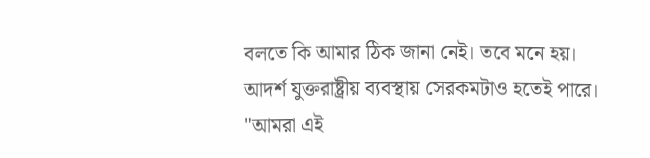বলতে কি আমার ঠিক জানা নেই। তবে মনে হয়। আদর্শ যুক্তরাষ্ট্রীয় ব্যবস্থায় সেরকমটাও হতেই পারে। "আমরা এই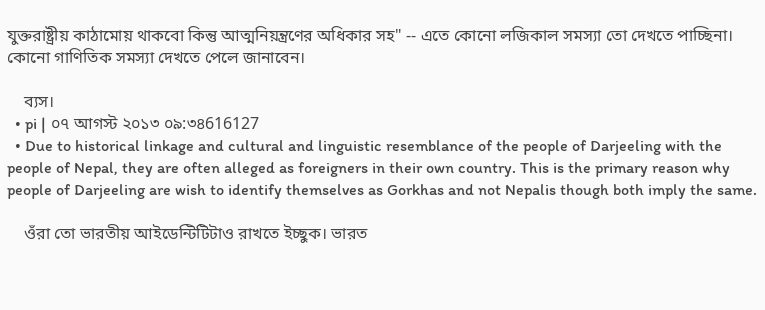যুক্তরাষ্ট্রীয় কাঠামোয় থাকবো কিন্তু আত্মনিয়ন্ত্রণের অধিকার সহ" -- এতে কোনো লজিকাল সমস্যা তো দেখতে পাচ্ছিনা। কোনো গাণিতিক সমস্যা দেখতে পেলে জানাবেন।

    ব্যস।
  • pi | ০৭ আগস্ট ২০১৩ ০৯:৩৪616127
  • Due to historical linkage and cultural and linguistic resemblance of the people of Darjeeling with the people of Nepal, they are often alleged as foreigners in their own country. This is the primary reason why people of Darjeeling are wish to identify themselves as Gorkhas and not Nepalis though both imply the same.

    ওঁরা তো ভারতীয় আইডেন্টিটিটাও রাখতে ইচ্ছুক। ভারত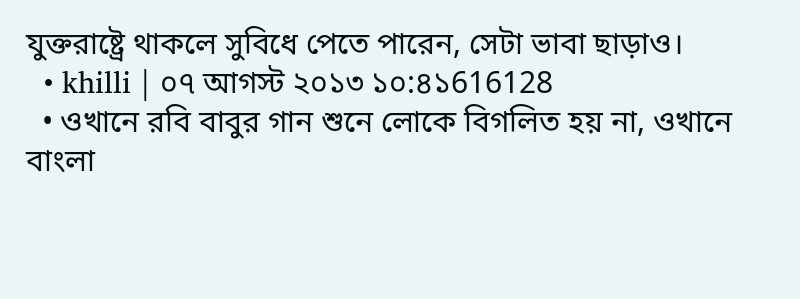যুক্তরাষ্ট্রে থাকলে সুবিধে পেতে পারেন, সেটা ভাবা ছাড়াও।
  • khilli | ০৭ আগস্ট ২০১৩ ১০:৪১616128
  • ওখানে রবি বাবুর গান শুনে লোকে বিগলিত হয় না, ওখানে বাংলা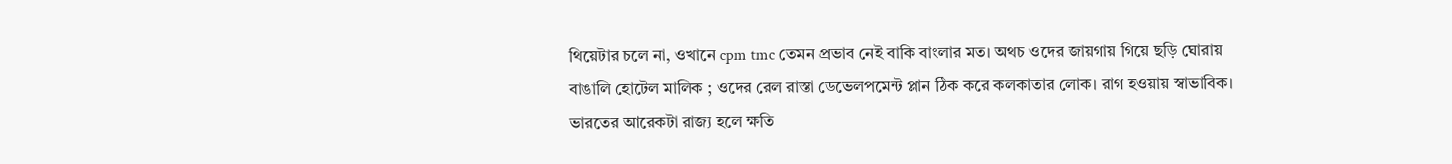থিয়েটার চলে না, ওখানে cpm tmc তেমন প্রভাব নেই বাকি বাংলার মত। অথচ ওদের জায়গায় গিয়ে ছড়ি ঘোরায় বাঙালি হোটেল মালিক ; ওদের রেল রাস্তা ডেভেলপমেন্ট প্লান ঠিক করে কলকাতার লোক। রাগ হওয়ায় স্বাভাবিক। ভারতের আরেকটা রাজ্য হলে ক্ষতি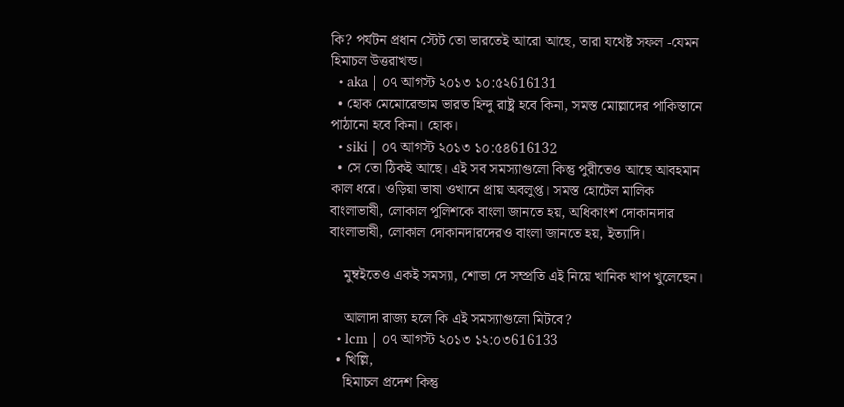কি? পর্যটন প্রধান স্টেট তো ভারতেই আরো আছে, তারা যথেষ্ট সফল -যেমন হিমাচল উত্তরাখন্ড।
  • aka | ০৭ আগস্ট ২০১৩ ১০:৫২616131
  • হোক মেমোরেন্ডাম ভারত হিন্দু রাষ্ট্র হবে কিনা, সমস্ত মোল্লাদের পাকিস্তানে পাঠানো হবে কিনা। হোক।
  • siki | ০৭ আগস্ট ২০১৩ ১০:৫৪616132
  • সে তো ঠিকই আছে। এই সব সমস্যাগুলো কিন্তু পুরীতেও আছে আবহমান কাল ধরে। ওড়িয়া ভাষা ওখানে প্রায় অবলুপ্ত। সমস্ত হোটেল মালিক বাংলাভাষী, লোকাল পুলিশকে বাংলা জানতে হয়, অধিকাংশ দোকানদার বাংলাভাষী, লোকাল দোকানদারদেরও বাংলা জানতে হয়, ইত্যাদি।

    মুম্বইতেও একই সমস্যা, শোভা দে সম্প্রতি এই নিয়ে খানিক খাপ খুলেছেন।

    আলাদা রাজ্য হলে কি এই সমস্যাগুলো মিটবে?
  • lcm | ০৭ আগস্ট ২০১৩ ১২:০৩616133
  • খিল্লি,
    হিমাচল প্রদেশ কিন্তু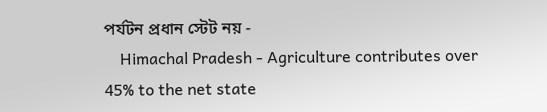পর্যটন প্রধান স্টেট নয় -
    Himachal Pradesh - Agriculture contributes over 45% to the net state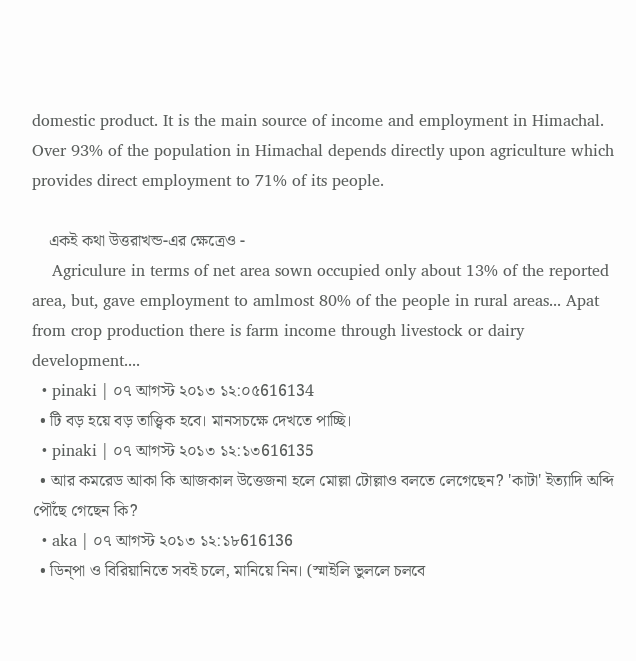domestic product. It is the main source of income and employment in Himachal. Over 93% of the population in Himachal depends directly upon agriculture which provides direct employment to 71% of its people.

    একই কথা উত্তরাখন্ড-এর ক্ষেত্রেও -
    Agriculure in terms of net area sown occupied only about 13% of the reported area, but, gave employment to amlmost 80% of the people in rural areas... Apat from crop production there is farm income through livestock or dairy development....
  • pinaki | ০৭ আগস্ট ২০১৩ ১২:০৫616134
  • টি বড় হয়ে বড় তাত্ত্বিক হবে। মানসচক্ষে দেখতে পাচ্ছি।
  • pinaki | ০৭ আগস্ট ২০১৩ ১২:১৩616135
  • আর কমরেড আকা কি আজকাল উত্তেজনা হলে মোল্লা টোল্লাও বলতে লেগেছেন? 'কাটা' ইত্যাদি অব্দি পৌঁছে গেছেন কি?
  • aka | ০৭ আগস্ট ২০১৩ ১২:১৮616136
  • ডিন্পা ও বিরিয়ানিতে সবই চলে, মানিয়ে নিন। (স্মাইলি ভুললে চলবে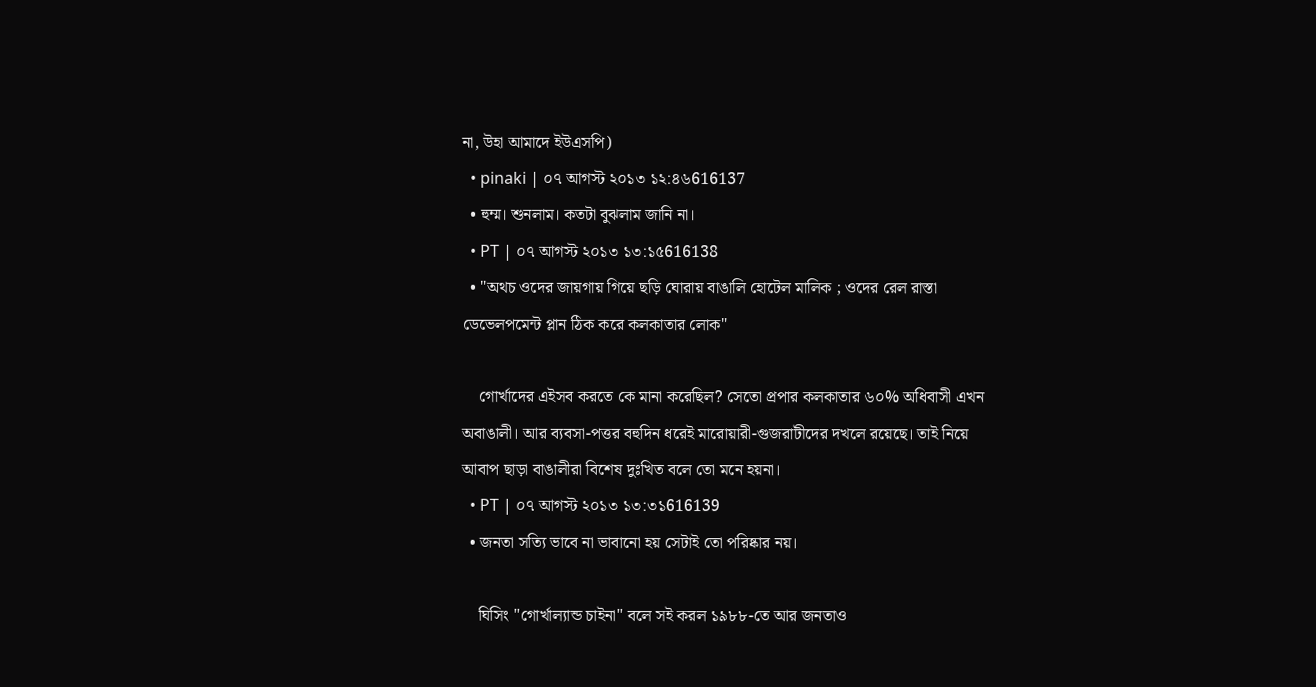না, উহা আমাদে ইউএসপি)
  • pinaki | ০৭ আগস্ট ২০১৩ ১২:৪৬616137
  • হুম্ম। শুনলাম। কতটা বুঝলাম জানি না।
  • PT | ০৭ আগস্ট ২০১৩ ১৩:১৫616138
  • "অথচ ওদের জায়গায় গিয়ে ছড়ি ঘোরায় বাঙালি হোটেল মালিক ; ওদের রেল রাস্তা ডেভেলপমেন্ট প্লান ঠিক করে কলকাতার লোক"

    গোর্খাদের এইসব করতে কে মানা করেছিল? সেতো প্রপার কলকাতার ৬০% অধিবাসী এখন অবাঙালী। আর ব্যবসা-পত্তর বহুদিন ধরেই মারোয়ারী-গুজরাটীদের দখলে রয়েছে। তাই নিয়ে আবাপ ছাড়া বাঙালীরা বিশেষ দুঃখিত বলে তো মনে হয়না।
  • PT | ০৭ আগস্ট ২০১৩ ১৩:৩১616139
  • জনতা সত্যি ভাবে না ভাবানো হয় সেটাই তো পরিষ্কার নয়।

    ঘিসিং "গোর্খাল্যান্ড চাইনা" বলে সই করল ১৯৮৮-তে আর জনতাও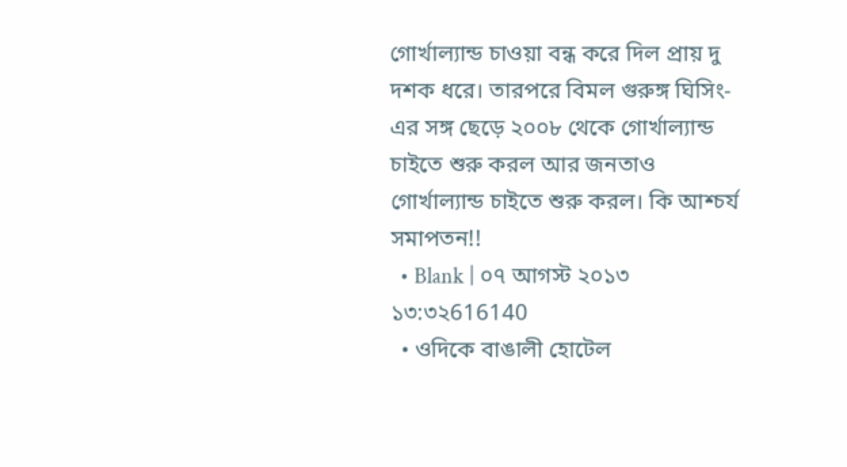গোর্খাল্যান্ড চাওয়া বন্ধ করে দিল প্রায় দু দশক ধরে। তারপরে বিমল গুরুঙ্গ ঘিসিং-এর সঙ্গ ছেড়ে ২০০৮ থেকে গোর্খাল্যান্ড চাইতে শুরু করল আর জনতাও গোর্খাল্যান্ড চাইতে শুরু করল। কি আশ্চর্য সমাপতন!!
  • Blank | ০৭ আগস্ট ২০১৩ ১৩:৩২616140
  • ওদিকে বাঙালী হোটেল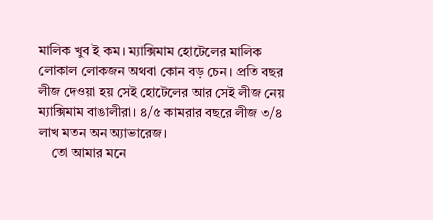মালিক খুব ই কম। ম্যাক্সিমাম হোটেলের মালিক লোকাল লোকজন অথবা কোন বড় চেন। প্রতি বছর লীজ দেওয়া হয় সেই হোটেলের আর সেই লীজ নেয় ম্যাক্সিমাম বাঙালীরা। ৪/৫ কামরার বছরে লীজ ৩/৪ লাখ মতন অন অ্যাভারেজ।
    তো আমার মনে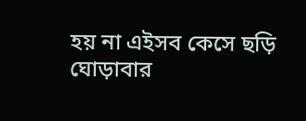হয় না এইসব কেসে ছড়ি ঘোড়াবার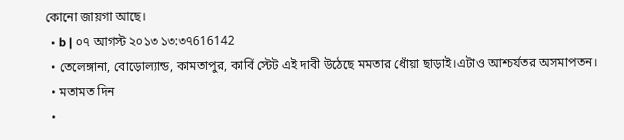কোনো জায়গা আছে।
  • b | ০৭ আগস্ট ২০১৩ ১৩:৩৭616142
  • তেলেঙ্গানা, বোড়োল্যান্ড, কামতাপুর, কার্বি স্টেট এই দাবী উঠেছে মমতার ধোঁয়া ছাড়াই।এটাও আশ্চর্যতর অসমাপতন।
  • মতামত দিন
  •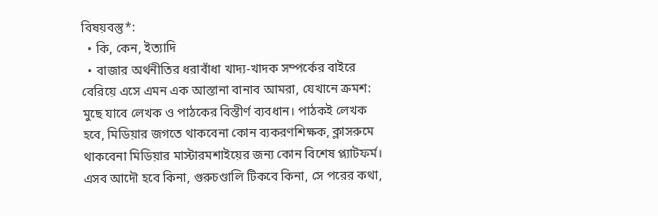বিষয়বস্তু*:
  • কি, কেন, ইত্যাদি
  • বাজার অর্থনীতির ধরাবাঁধা খাদ্য-খাদক সম্পর্কের বাইরে বেরিয়ে এসে এমন এক আস্তানা বানাব আমরা, যেখানে ক্রমশ: মুছে যাবে লেখক ও পাঠকের বিস্তীর্ণ ব্যবধান। পাঠকই লেখক হবে, মিডিয়ার জগতে থাকবেনা কোন ব্যকরণশিক্ষক, ক্লাসরুমে থাকবেনা মিডিয়ার মাস্টারমশাইয়ের জন্য কোন বিশেষ প্ল্যাটফর্ম। এসব আদৌ হবে কিনা, গুরুচণ্ডালি টিকবে কিনা, সে পরের কথা,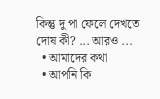কিন্তু দু পা ফেলে দেখতে দোষ কী? ... আরও ...
  • আমাদের কথা
  • আপনি কি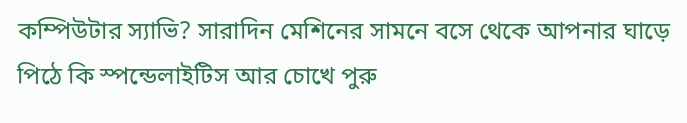কম্পিউটার স্যাভি? সারাদিন মেশিনের সামনে বসে থেকে আপনার ঘাড়ে পিঠে কি স্পন্ডেলাইটিস আর চোখে পুরু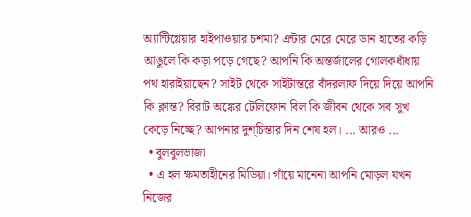অ্যান্টিগ্লেয়ার হাইপাওয়ার চশমা? এন্টার মেরে মেরে ডান হাতের কড়ি আঙুলে কি কড়া পড়ে গেছে? আপনি কি অন্তর্জালের গোলকধাঁধায় পথ হারাইয়াছেন? সাইট থেকে সাইটান্তরে বাঁদরলাফ দিয়ে দিয়ে আপনি কি ক্লান্ত? বিরাট অঙ্কের টেলিফোন বিল কি জীবন থেকে সব সুখ কেড়ে নিচ্ছে? আপনার দুশ্‌চিন্তার দিন শেষ হল। ... আরও ...
  • বুলবুলভাজা
  • এ হল ক্ষমতাহীনের মিডিয়া। গাঁয়ে মানেনা আপনি মোড়ল যখন নিজের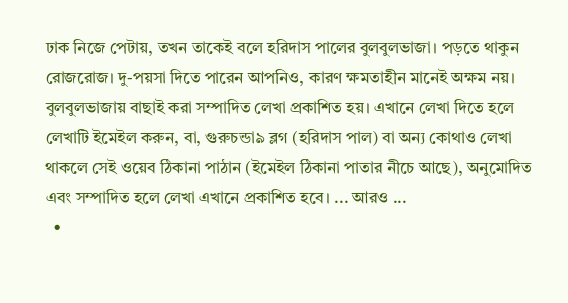ঢাক নিজে পেটায়, তখন তাকেই বলে হরিদাস পালের বুলবুলভাজা। পড়তে থাকুন রোজরোজ। দু-পয়সা দিতে পারেন আপনিও, কারণ ক্ষমতাহীন মানেই অক্ষম নয়। বুলবুলভাজায় বাছাই করা সম্পাদিত লেখা প্রকাশিত হয়। এখানে লেখা দিতে হলে লেখাটি ইমেইল করুন, বা, গুরুচন্ডা৯ ব্লগ (হরিদাস পাল) বা অন্য কোথাও লেখা থাকলে সেই ওয়েব ঠিকানা পাঠান (ইমেইল ঠিকানা পাতার নীচে আছে), অনুমোদিত এবং সম্পাদিত হলে লেখা এখানে প্রকাশিত হবে। ... আরও ...
  •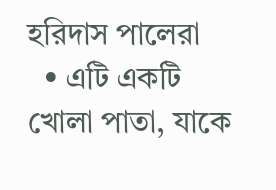হরিদাস পালেরা
  • এটি একটি খোলা পাতা, যাকে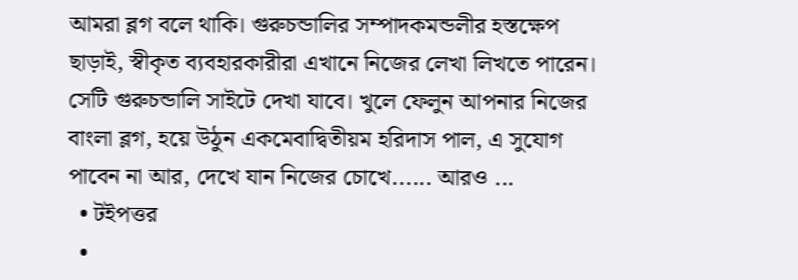আমরা ব্লগ বলে থাকি। গুরুচন্ডালির সম্পাদকমন্ডলীর হস্তক্ষেপ ছাড়াই, স্বীকৃত ব্যবহারকারীরা এখানে নিজের লেখা লিখতে পারেন। সেটি গুরুচন্ডালি সাইটে দেখা যাবে। খুলে ফেলুন আপনার নিজের বাংলা ব্লগ, হয়ে উঠুন একমেবাদ্বিতীয়ম হরিদাস পাল, এ সুযোগ পাবেন না আর, দেখে যান নিজের চোখে...... আরও ...
  • টইপত্তর
  •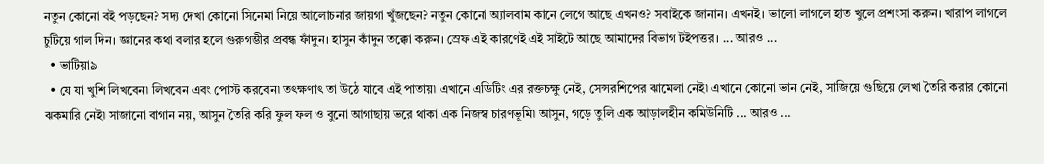নতুন কোনো বই পড়ছেন? সদ্য দেখা কোনো সিনেমা নিয়ে আলোচনার জায়গা খুঁজছেন? নতুন কোনো অ্যালবাম কানে লেগে আছে এখনও? সবাইকে জানান। এখনই। ভালো লাগলে হাত খুলে প্রশংসা করুন। খারাপ লাগলে চুটিয়ে গাল দিন। জ্ঞানের কথা বলার হলে গুরুগম্ভীর প্রবন্ধ ফাঁদুন। হাসুন কাঁদুন তক্কো করুন। স্রেফ এই কারণেই এই সাইটে আছে আমাদের বিভাগ টইপত্তর। ... আরও ...
  • ভাটিয়া৯
  • যে যা খুশি লিখবেন৷ লিখবেন এবং পোস্ট করবেন৷ তৎক্ষণাৎ তা উঠে যাবে এই পাতায়৷ এখানে এডিটিং এর রক্তচক্ষু নেই, সেন্সরশিপের ঝামেলা নেই৷ এখানে কোনো ভান নেই, সাজিয়ে গুছিয়ে লেখা তৈরি করার কোনো ঝকমারি নেই৷ সাজানো বাগান নয়, আসুন তৈরি করি ফুল ফল ও বুনো আগাছায় ভরে থাকা এক নিজস্ব চারণভূমি৷ আসুন, গড়ে তুলি এক আড়ালহীন কমিউনিটি ... আরও ...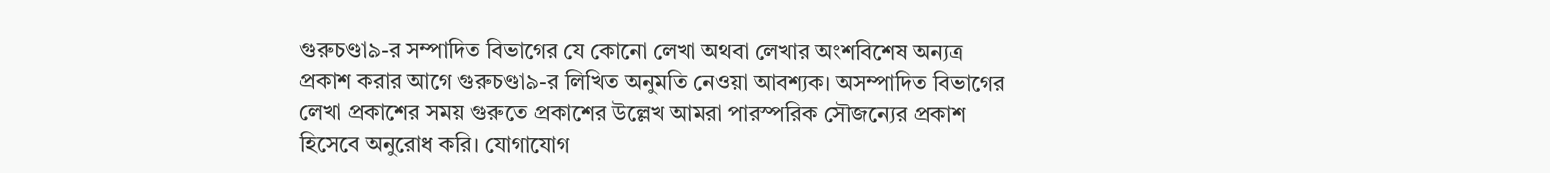গুরুচণ্ডা৯-র সম্পাদিত বিভাগের যে কোনো লেখা অথবা লেখার অংশবিশেষ অন্যত্র প্রকাশ করার আগে গুরুচণ্ডা৯-র লিখিত অনুমতি নেওয়া আবশ্যক। অসম্পাদিত বিভাগের লেখা প্রকাশের সময় গুরুতে প্রকাশের উল্লেখ আমরা পারস্পরিক সৌজন্যের প্রকাশ হিসেবে অনুরোধ করি। যোগাযোগ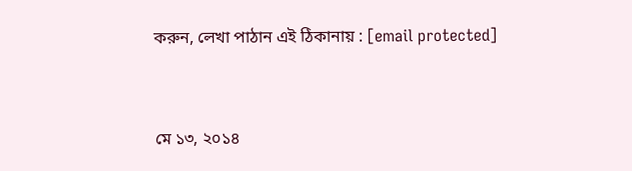করুন, লেখা পাঠান এই ঠিকানায় : [email protected]


মে ১৩, ২০১৪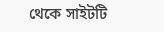থেকে সাইটটি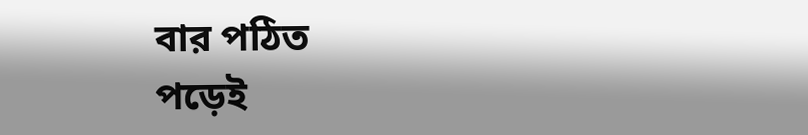বার পঠিত
পড়েই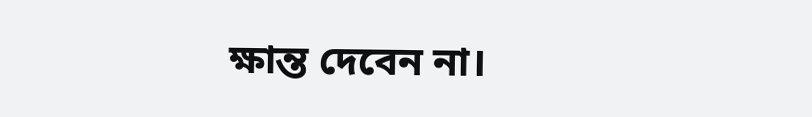ক্ষান্ত দেবেন না।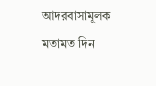আদরবাসামূলক মতামত দিন